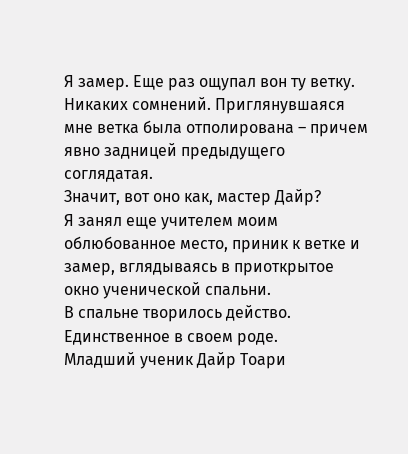Я замер. Еще раз ощупал вон ту ветку. Никаких сомнений. Приглянувшаяся мне ветка была отполирована – причем явно задницей предыдущего соглядатая.
Значит, вот оно как, мастер Дайр?
Я занял еще учителем моим облюбованное место, приник к ветке и замер, вглядываясь в приоткрытое окно ученической спальни.
В спальне творилось действо.
Единственное в своем роде.
Младший ученик Дайр Тоари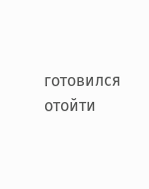готовился отойти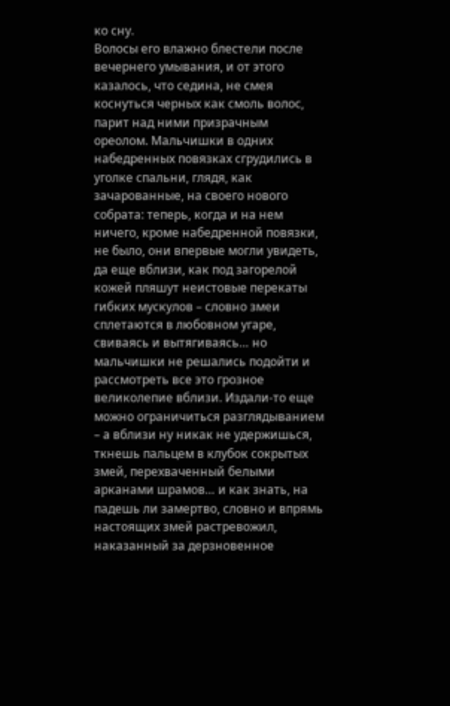ко сну.
Волосы его влажно блестели после вечернего умывания, и от этого казалось, что седина, не смея коснуться черных как смоль волос, парит над ними призрачным ореолом. Мальчишки в одних набедренных повязках сгрудились в уголке спальни, глядя, как зачарованные, на своего нового собрата: теперь, когда и на нем ничего, кроме набедренной повязки, не было, они впервые могли увидеть, да еще вблизи, как под загорелой кожей пляшут неистовые перекаты гибких мускулов – словно змеи сплетаются в любовном угаре, свиваясь и вытягиваясь… но мальчишки не решались подойти и рассмотреть все это грозное великолепие вблизи. Издали-то еще можно ограничиться разглядыванием – а вблизи ну никак не удержишься, ткнешь пальцем в клубок сокрытых змей, перехваченный белыми арканами шрамов… и как знать, на падешь ли замертво, словно и впрямь настоящих змей растревожил, наказанный за дерзновенное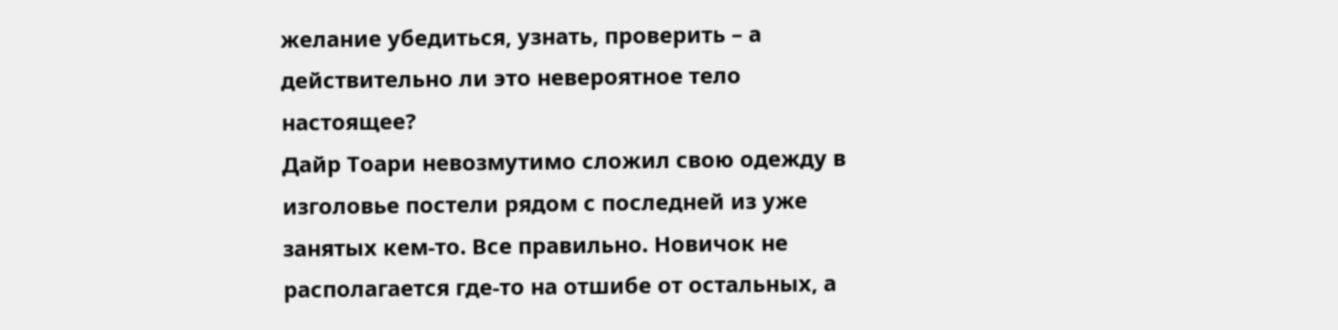желание убедиться, узнать, проверить – а действительно ли это невероятное тело настоящее?
Дайр Тоари невозмутимо сложил свою одежду в изголовье постели рядом с последней из уже занятых кем-то. Все правильно. Новичок не располагается где-то на отшибе от остальных, а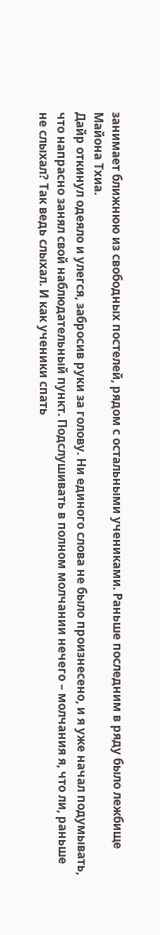занимает ближнюю из свободных постелей, рядом с остальными учениками. Раньше последним в ряду было лежбище Майона Тхиа.
Дайр откинул одеяло и улегся, забросив руки за голову. Ни единого слова не было произнесено, и я уже начал подумывать, что напрасно занял свой наблюдательный пункт. Подслушивать в полном молчании нечего – молчания я, что ли, раньше не слыхал? Так ведь слыхал. И как ученики спать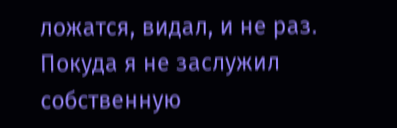ложатся, видал, и не раз. Покуда я не заслужил собственную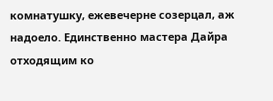комнатушку, ежевечерне созерцал, аж надоело. Единственно мастера Дайра отходящим ко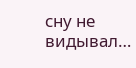сну не видывал…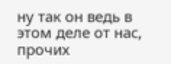ну так он ведь в этом деле от нас, прочих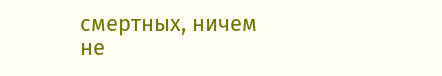смертных, ничем не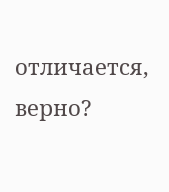отличается, верно?